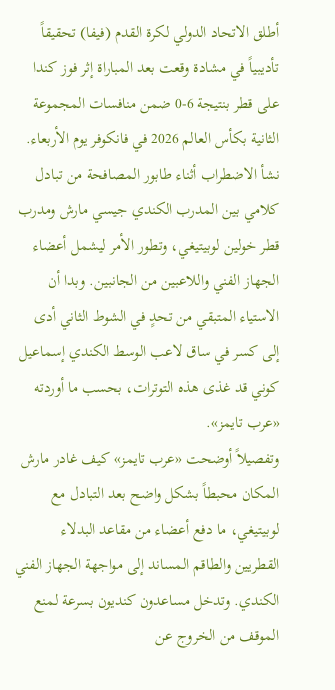أطلق الاتحاد الدولي لكرة القدم (فيفا) تحقيقاً تأديبياً في مشادة وقعت بعد المباراة إثر فوز كندا على قطر بنتيجة 6-0 ضمن منافسات المجموعة الثانية بكأس العالم 2026 في فانكوفر يوم الأربعاء. نشأ الاضطراب أثناء طابور المصافحة من تبادل كلامي بين المدرب الكندي جيسي مارش ومدرب قطر خولين لوبيتيغي، وتطور الأمر ليشمل أعضاء الجهاز الفني واللاعبين من الجانبين. وبدا أن الاستياء المتبقي من تحدٍ في الشوط الثاني أدى إلى كسر في ساق لاعب الوسط الكندي إسماعيل كوني قد غذى هذه التوترات، بحسب ما أوردته «عرب تايمز».
وتفصيلاً أوضحت «عرب تايمز» كيف غادر مارش المكان محبطاً بشكل واضح بعد التبادل مع لوبيتيغي، ما دفع أعضاء من مقاعد البدلاء القطريين والطاقم المساند إلى مواجهة الجهاز الفني الكندي. وتدخل مساعدون كنديون بسرعة لمنع الموقف من الخروج عن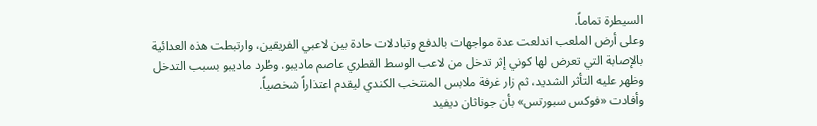السيطرة تماماً.
وعلى أرض الملعب اندلعت عدة مواجهات بالدفع وتبادلات حادة بين لاعبي الفريقين، وارتبطت هذه العدائية بالإصابة التي تعرض لها كوني إثر تدخل من لاعب الوسط القطري عاصم ماديبو. وطُرد ماديبو بسبب التدخل وظهر عليه التأثر الشديد، ثم زار غرفة ملابس المنتخب الكندي ليقدم اعتذاراً شخصياً.
وأفادت «فوكس سبورتس» بأن جوناثان ديفيد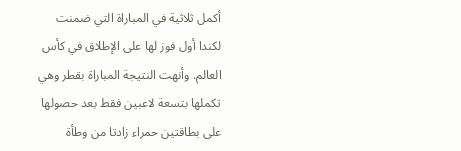أكمل ثلاثية في المباراة التي ضمنت لكندا أول فوز لها على الإطلاق في كأس العالم. وأنهت النتيجة المباراة بقطر وهي تكملها بتسعة لاعبين فقط بعد حصولها على بطاقتين حمراء زادتا من وطأة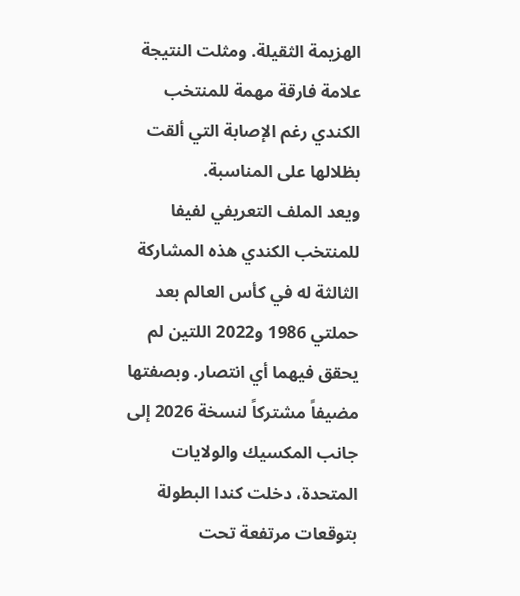الهزيمة الثقيلة. ومثلت النتيجة علامة فارقة مهمة للمنتخب الكندي رغم الإصابة التي ألقت بظلالها على المناسبة.
ويعد الملف التعريفي لفيفا للمنتخب الكندي هذه المشاركة الثالثة له في كأس العالم بعد حملتي 1986 و2022 اللتين لم يحقق فيهما أي انتصار. وبصفتها مضيفاً مشتركاً لنسخة 2026 إلى جانب المكسيك والولايات المتحدة، دخلت كندا البطولة بتوقعات مرتفعة تحت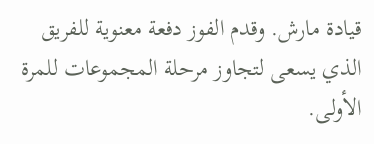قيادة مارش. وقدم الفوز دفعة معنوية للفريق الذي يسعى لتجاوز مرحلة المجموعات للمرة الأولى.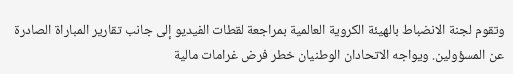وتقوم لجنة الانضباط بالهيئة الكروية العالمية بمراجعة لقطات الفيديو إلى جانب تقارير المباراة الصادرة عن المسؤولين. ويواجه الاتحادان الوطنيان خطر فرض غرامات مالية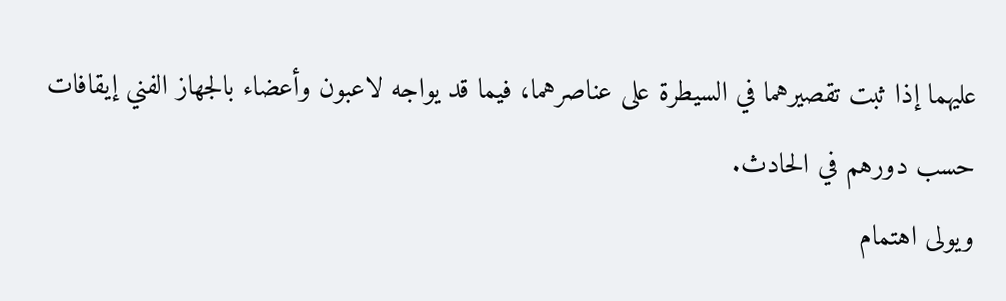عليهما إذا ثبت تقصيرهما في السيطرة على عناصرهما، فيما قد يواجه لاعبون وأعضاء بالجهاز الفني إيقافات حسب دورهم في الحادث.
ويولى اهتمام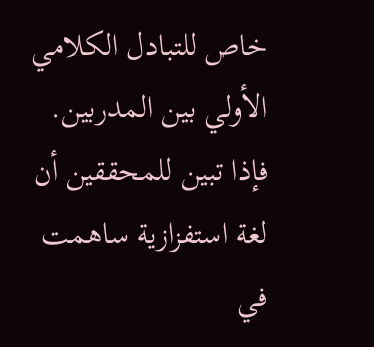خاص للتبادل الكلامي الأولي بين المدربين. فإذا تبين للمحققين أن لغة استفزازية ساهمت في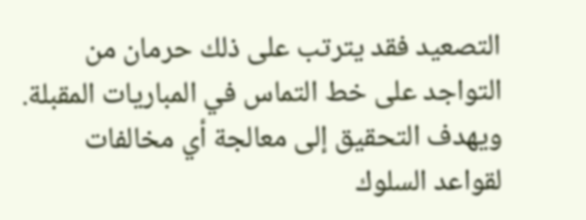التصعيد فقد يترتب على ذلك حرمان من التواجد على خط التماس في المباريات المقبلة. ويهدف التحقيق إلى معالجة أي مخالفات لقواعد السلوك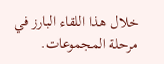خلال هذا اللقاء البارز في مرحلة المجموعات.